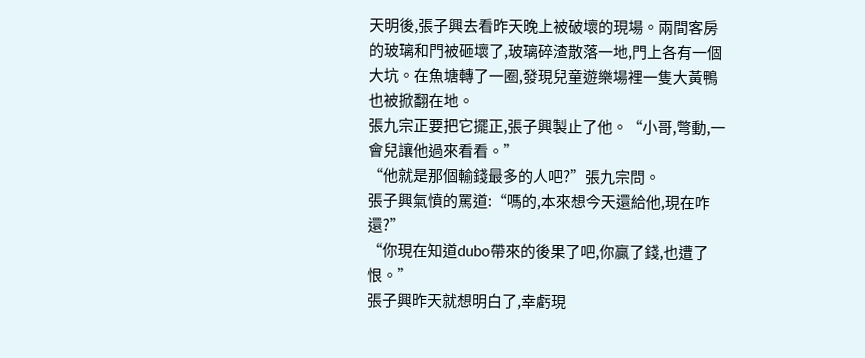天明後,張子興去看昨天晚上被破壞的現場。兩間客房的玻璃和門被砸壞了,玻璃碎渣散落一地,門上各有一個大坑。在魚塘轉了一圈,發現兒童遊樂場裡一隻大黃鴨也被掀翻在地。
張九宗正要把它擺正,張子興製止了他。“小哥,彆動,一會兒讓他過來看看。”
“他就是那個輸錢最多的人吧?”張九宗問。
張子興氣憤的罵道:“嗎的,本來想今天還給他,現在咋還?”
“你現在知道dubo帶來的後果了吧,你贏了錢,也遭了恨。”
張子興昨天就想明白了,幸虧現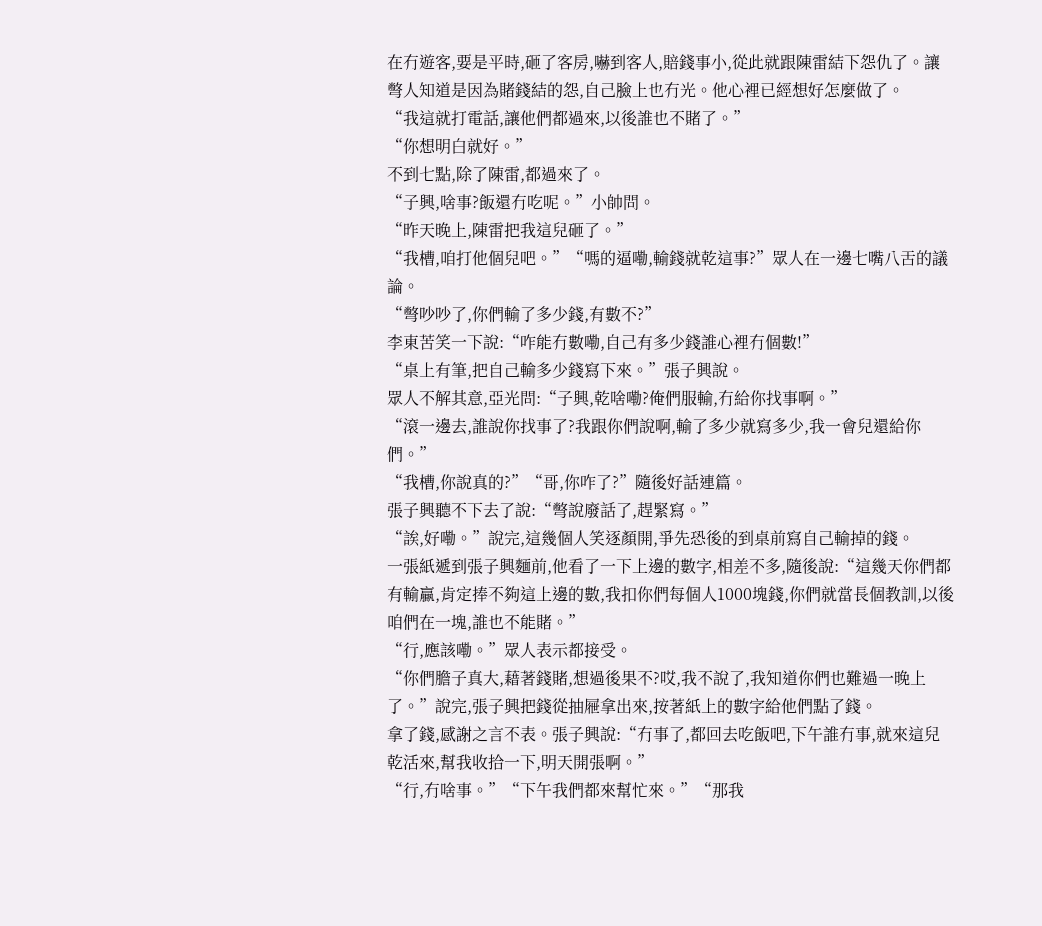在冇遊客,要是平時,砸了客房,嚇到客人,賠錢事小,從此就跟陳雷結下怨仇了。讓彆人知道是因為賭錢結的怨,自己臉上也冇光。他心裡已經想好怎麼做了。
“我這就打電話,讓他們都過來,以後誰也不賭了。”
“你想明白就好。”
不到七點,除了陳雷,都過來了。
“子興,啥事?飯還冇吃呢。”小帥問。
“昨天晚上,陳雷把我這兒砸了。”
“我槽,咱打他個兒吧。”“嗎的逼嘞,輸錢就乾這事?”眾人在一邊七嘴八舌的議論。
“彆吵吵了,你們輸了多少錢,有數不?”
李東苦笑一下說:“咋能冇數嘞,自己有多少錢誰心裡冇個數!”
“桌上有筆,把自己輸多少錢寫下來。”張子興說。
眾人不解其意,亞光問:“子興,乾啥嘞?俺們服輸,冇給你找事啊。”
“滾一邊去,誰說你找事了?我跟你們說啊,輸了多少就寫多少,我一會兒還給你們。”
“我槽,你說真的?”“哥,你咋了?”隨後好話連篇。
張子興聽不下去了說:“彆說廢話了,趕緊寫。”
“誒,好嘞。”說完,這幾個人笑逐顏開,爭先恐後的到桌前寫自己輸掉的錢。
一張紙遞到張子興麵前,他看了一下上邊的數字,相差不多,隨後說:“這幾天你們都有輸贏,肯定捧不夠這上邊的數,我扣你們每個人1000塊錢,你們就當長個教訓,以後咱們在一塊,誰也不能賭。”
“行,應該嘞。”眾人表示都接受。
“你們膽子真大,藉著錢賭,想過後果不?哎,我不說了,我知道你們也難過一晚上了。”說完,張子興把錢從抽屜拿出來,按著紙上的數字給他們點了錢。
拿了錢,感謝之言不表。張子興說:“冇事了,都回去吃飯吧,下午誰冇事,就來這兒乾活來,幫我收拾一下,明天開張啊。”
“行,冇啥事。”“下午我們都來幫忙來。”“那我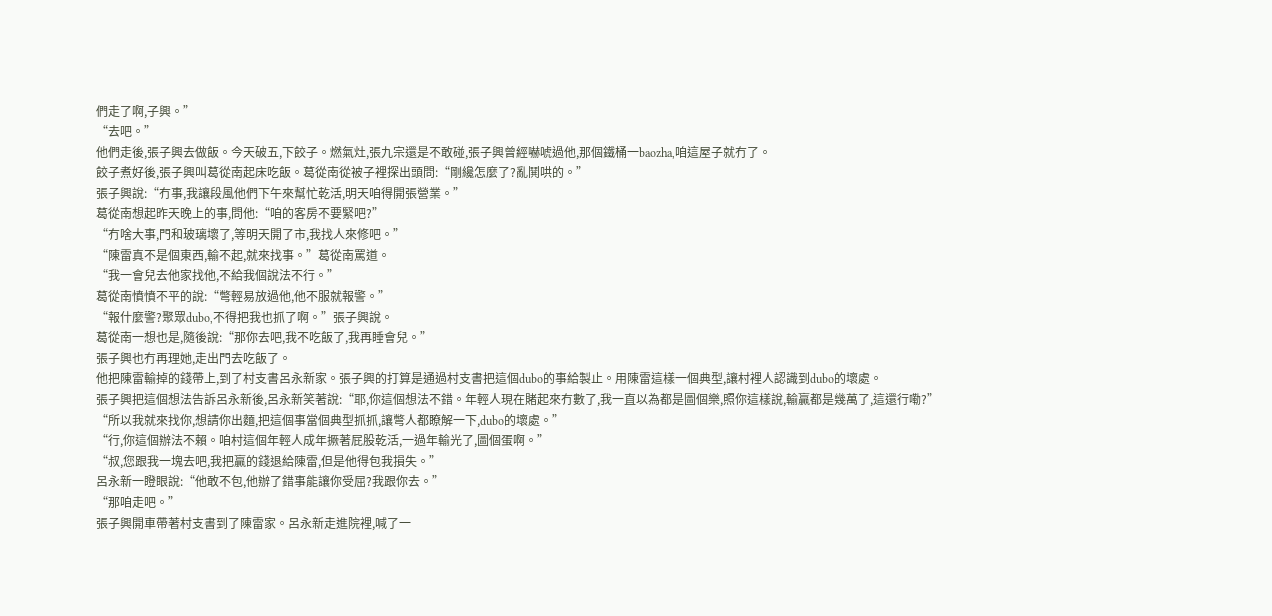們走了啊,子興。”
“去吧。”
他們走後,張子興去做飯。今天破五,下餃子。燃氣灶,張九宗還是不敢碰,張子興曾經嚇唬過他,那個鐵桶一baozha,咱這屋子就冇了。
餃子煮好後,張子興叫葛從南起床吃飯。葛從南從被子裡探出頭問:“剛纔怎麼了?亂鬨哄的。”
張子興說:“冇事,我讓段風他們下午來幫忙乾活,明天咱得開張營業。”
葛從南想起昨天晚上的事,問他:“咱的客房不要緊吧?”
“冇啥大事,門和玻璃壞了,等明天開了市,我找人來修吧。”
“陳雷真不是個東西,輸不起,就來找事。”葛從南罵道。
“我一會兒去他家找他,不給我個說法不行。”
葛從南憤憤不平的說:“彆輕易放過他,他不服就報警。”
“報什麼警?聚眾dubo,不得把我也抓了啊。”張子興說。
葛從南一想也是,隨後說:“那你去吧,我不吃飯了,我再睡會兒。”
張子興也冇再理她,走出門去吃飯了。
他把陳雷輸掉的錢帶上,到了村支書呂永新家。張子興的打算是通過村支書把這個dubo的事給製止。用陳雷這樣一個典型,讓村裡人認識到dubo的壞處。
張子興把這個想法告訴呂永新後,呂永新笑著說:“耶,你這個想法不錯。年輕人現在賭起來冇數了,我一直以為都是圖個樂,照你這樣說,輸贏都是幾萬了,這還行嘞?”
“所以我就來找你,想請你出麵,把這個事當個典型抓抓,讓彆人都瞭解一下,dubo的壞處。”
“行,你這個辦法不賴。咱村這個年輕人成年撅著屁股乾活,一過年輸光了,圖個蛋啊。”
“叔,您跟我一塊去吧,我把贏的錢退給陳雷,但是他得包我損失。”
呂永新一瞪眼說:“他敢不包,他辦了錯事能讓你受屈?我跟你去。”
“那咱走吧。”
張子興開車帶著村支書到了陳雷家。呂永新走進院裡,喊了一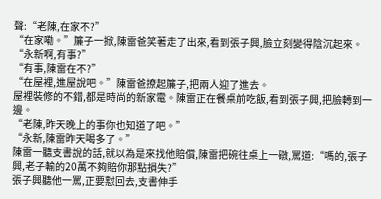聲:“老陳,在家不?”
“在家嘞。”簾子一掀,陳雷爸笑著走了出來,看到張子興,臉立刻變得陰沉起來。“永新啊,有事?”
“有事,陳雷在不?”
“在屋裡,進屋說吧。”陳雷爸撩起簾子,把兩人迎了進去。
屋裡裝修的不錯,都是時尚的新家電。陳雷正在餐桌前吃飯,看到張子興,把臉轉到一邊。
“老陳,昨天晚上的事你也知道了吧。”
“永新,陳雷昨天喝多了。”
陳雷一聽支書說的話,就以為是來找他賠償,陳雷把碗往桌上一礅,罵道:“嗎的,張子興,老子輸的20萬不夠賠你那點損失?”
張子興聽他一罵,正要懟回去,支書伸手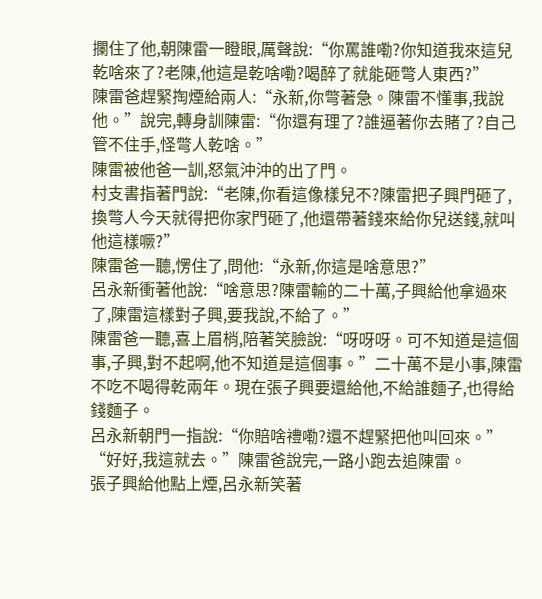攔住了他,朝陳雷一瞪眼,厲聲說:“你罵誰嘞?你知道我來這兒乾啥來了?老陳,他這是乾啥嘞?喝醉了就能砸彆人東西?”
陳雷爸趕緊掏煙給兩人:“永新,你彆著急。陳雷不懂事,我說他。”說完,轉身訓陳雷:“你還有理了?誰逼著你去賭了?自己管不住手,怪彆人乾啥。”
陳雷被他爸一訓,怒氣沖沖的出了門。
村支書指著門說:“老陳,你看這像樣兒不?陳雷把子興門砸了,換彆人今天就得把你家門砸了,他還帶著錢來給你兒送錢,就叫他這樣噘?”
陳雷爸一聽,愣住了,問他:“永新,你這是啥意思?”
呂永新衝著他說:“啥意思?陳雷輸的二十萬,子興給他拿過來了,陳雷這樣對子興,要我說,不給了。”
陳雷爸一聽,喜上眉梢,陪著笑臉說:“呀呀呀。可不知道是這個事,子興,對不起啊,他不知道是這個事。”二十萬不是小事,陳雷不吃不喝得乾兩年。現在張子興要還給他,不給誰麵子,也得給錢麵子。
呂永新朝門一指說:“你賠啥禮嘞?還不趕緊把他叫回來。”
“好好,我這就去。”陳雷爸說完,一路小跑去追陳雷。
張子興給他點上煙,呂永新笑著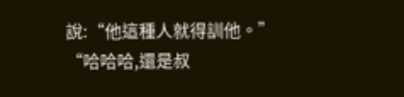說:“他這種人就得訓他。”
“哈哈哈,還是叔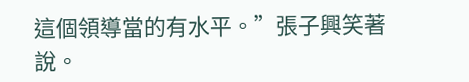這個領導當的有水平。”張子興笑著說。